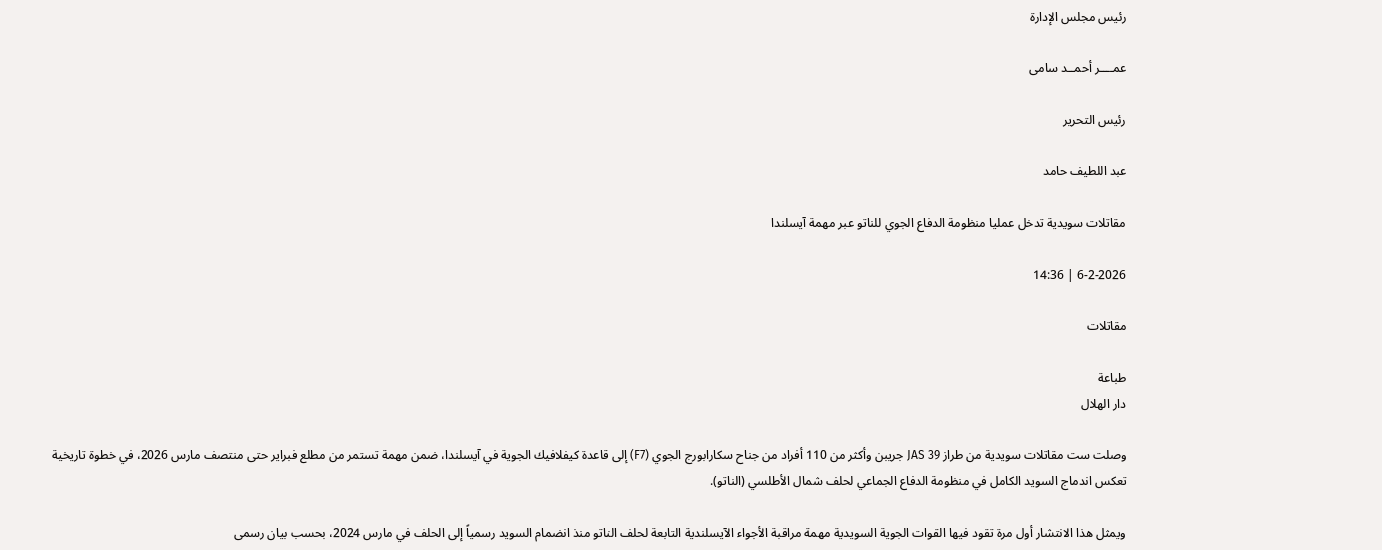رئيس مجلس الإدارة

عمــــر أحمــد سامى

رئيس التحرير

عبد اللطيف حامد

مقاتلات سويدية تدخل عمليا منظومة الدفاع الجوي للناتو عبر مهمة آيسلندا

6-2-2026 | 14:36

مقاتلات

طباعة
دار الهلال

وصلت ست مقاتلات سويدية من طراز JAS 39 جريبن وأكثر من 110 أفراد من جناح سكارابورج الجوي (F7) إلى قاعدة كيفلافيك الجوية في آيسلندا، ضمن مهمة تستمر من مطلع فبراير حتى منتصف مارس 2026، في خطوة تاريخية تعكس اندماج السويد الكامل في منظومة الدفاع الجماعي لحلف شمال الأطلسي (الناتو).

ويمثل هذا الانتشار أول مرة تقود فيها القوات الجوية السويدية مهمة مراقبة الأجواء الآيسلندية التابعة لحلف الناتو منذ انضمام السويد رسمياً إلى الحلف في مارس 2024، بحسب بيان رسمى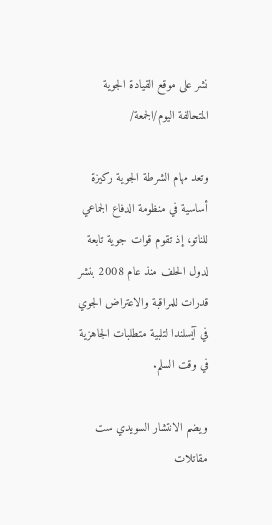نشر على موقع القيادة الجوية المتحالفة اليوم/الجمعة/

وتعد مهام الشرطة الجوية ركيزة أساسية في منظومة الدفاع الجماعي للناتو، إذ تقوم قوات جوية تابعة لدول الحلف منذ عام 2008 بنشر قدرات للمراقبة والاعتراض الجوي في آيسلندا لتلبية متطلبات الجاهزية في وقت السلم.

ويضم الانتشار السويدي ست مقاتلات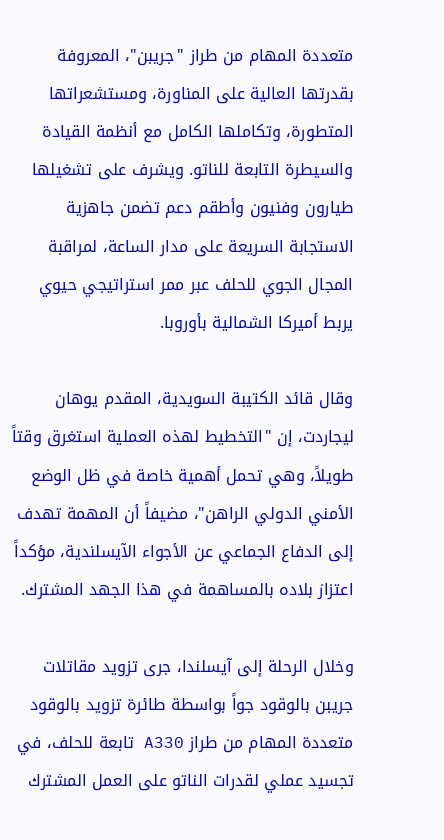متعددة المهام من طراز "جريبن"، المعروفة بقدرتها العالية على المناورة، ومستشعراتها المتطورة، وتكاملها الكامل مع أنظمة القيادة والسيطرة التابعة للناتو. ويشرف على تشغيلها طيارون وفنيون وأطقم دعم تضمن جاهزية الاستجابة السريعة على مدار الساعة، لمراقبة المجال الجوي للحلف عبر ممر استراتيجي حيوي يربط أميركا الشمالية بأوروبا.

وقال قائد الكتيبة السويدية، المقدم يوهان ليجاردت، إن "التخطيط لهذه العملية استغرق وقتاً طويلاً، وهي تحمل أهمية خاصة في ظل الوضع الأمني الدولي الراهن"، مضيفاً أن المهمة تهدف إلى الدفاع الجماعي عن الأجواء الآيسلندية، مؤكداً اعتزاز بلاده بالمساهمة في هذا الجهد المشترك.

وخلال الرحلة إلى آيسلندا، جرى تزويد مقاتلات جريبن بالوقود جواً بواسطة طائرة تزويد بالوقود متعددة المهام من طراز A330 تابعة للحلف، في تجسيد عملي لقدرات الناتو على العمل المشترك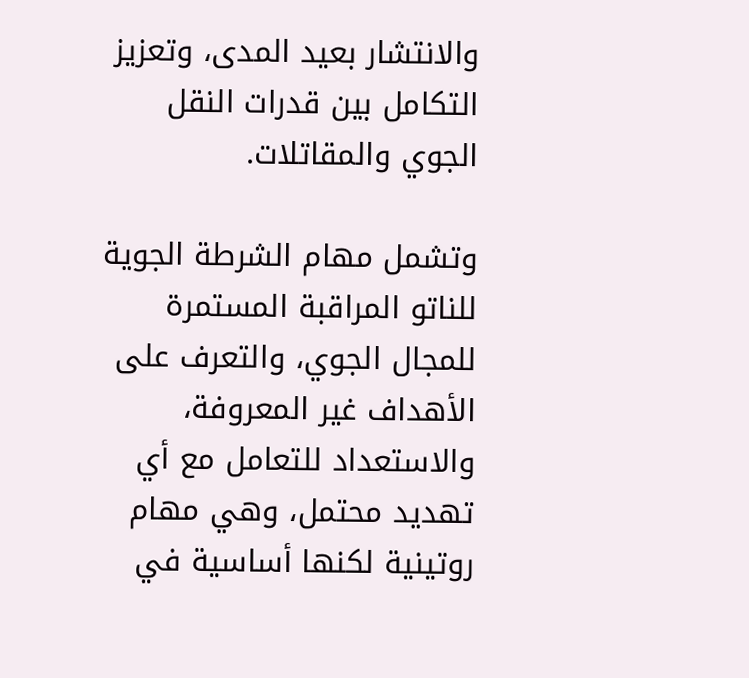والانتشار بعيد المدى، وتعزيز التكامل بين قدرات النقل الجوي والمقاتلات.

وتشمل مهام الشرطة الجوية للناتو المراقبة المستمرة للمجال الجوي، والتعرف على الأهداف غير المعروفة، والاستعداد للتعامل مع أي تهديد محتمل، وهي مهام روتينية لكنها أساسية في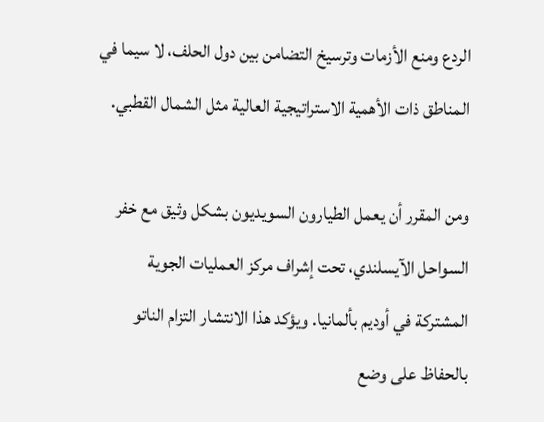الردع ومنع الأزمات وترسيخ التضامن بين دول الحلف، لا سيما في المناطق ذات الأهمية الاستراتيجية العالية مثل الشمال القطبي.

ومن المقرر أن يعمل الطيارون السويديون بشكل وثيق مع خفر السواحل الآيسلندي، تحت إشراف مركز العمليات الجوية المشتركة في أوديم بألمانيا. ويؤكد هذا الانتشار التزام الناتو بالحفاظ على وضع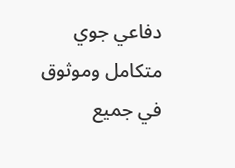دفاعي جوي متكامل وموثوق في جميع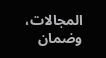المجالات، وضمان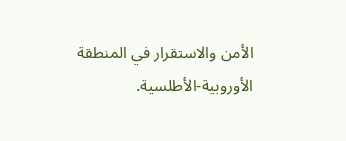الأمن والاستقرار في المنطقة الأوروبية-الأطلسية.